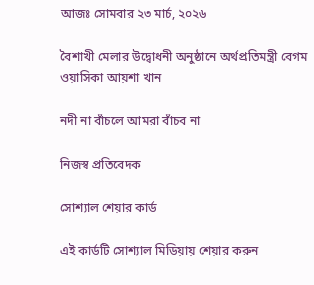আজঃ সোমবার ২৩ মার্চ, ২০২৬

বৈশাখী মেলার উদ্বোধনী অনুষ্ঠানে অর্থপ্রতিমন্ত্রী বেগম ওয়াসিকা আয়শা খান

নদী না বাঁচলে আমরা বাঁচব না

নিজস্ব প্রতিবেদক

সোশ্যাল শেয়ার কার্ড

এই কার্ডটি সোশ্যাল মিডিয়ায় শেয়ার করুন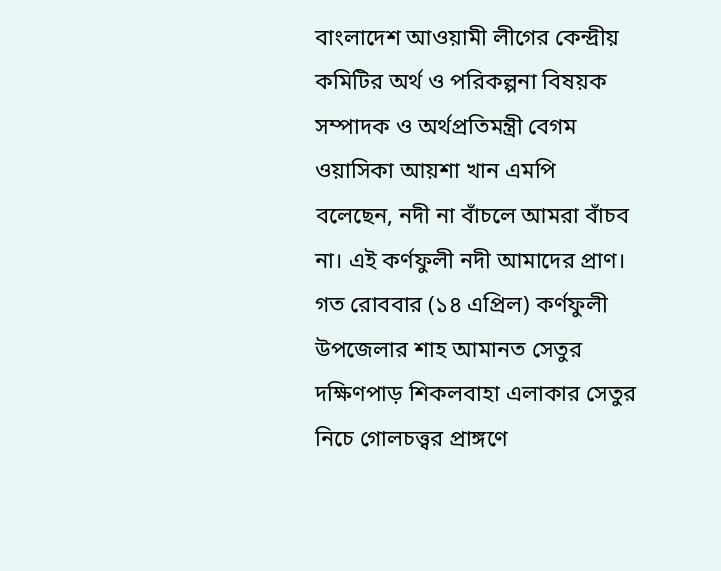বাংলাদেশ আওয়ামী লীগের কেন্দ্রীয় কমিটির অর্থ ও পরিকল্পনা বিষয়ক সম্পাদক ও অর্থপ্রতিমন্ত্রী বেগম ওয়াসিকা আয়শা খান এমপি বলেছেন, নদী না বাঁচলে আমরা বাঁচব না। এই কর্ণফুলী নদী আমাদের প্রাণ। গত রোববার (১৪ এপ্রিল) কর্ণফুলী উপজেলার শাহ আমানত সেতুর দক্ষিণপাড় শিকলবাহা এলাকার সেতুর নিচে গোলচত্ত্বর প্রাঙ্গণে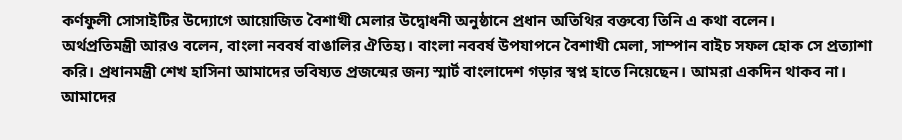কর্ণফুলী সোসাইটির উদ্যোগে আয়োজিত বৈশাখী মেলার উদ্বোধনী অনুষ্ঠানে প্রধান অতিথির বক্তব্যে তিনি এ কথা বলেন।
অর্থপ্রতিমন্ত্রী আরও বলেন, বাংলা নববর্ষ বাঙালির ঐতিহ্য। বাংলা নববর্ষ উপযাপনে বৈশাখী মেলা, সাম্পান বাইচ সফল হোক সে প্রত্যাশা করি। প্রধানমন্ত্রী শেখ হাসিনা আমাদের ভবিষ্যত প্রজন্মের জন্য স্মার্ট বাংলাদেশ গড়ার স্বপ্ন হাতে নিয়েছেন। আমরা একদিন থাকব না। আমাদের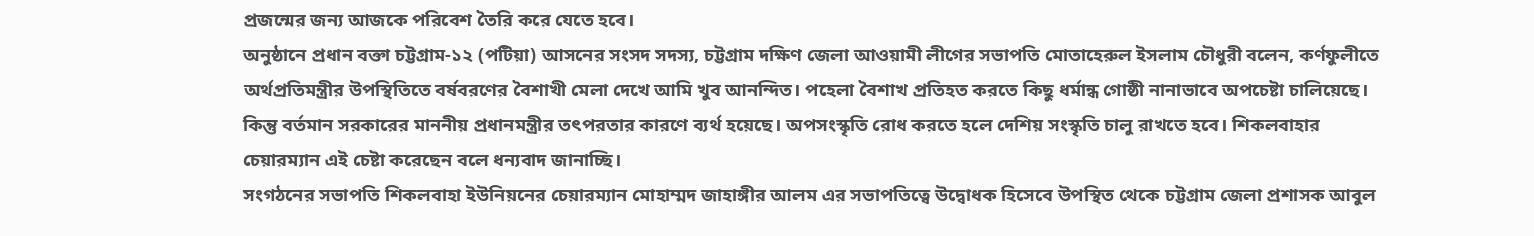প্রজন্মের জন্য আজকে পরিবেশ তৈরি করে যেতে হবে।
অনুষ্ঠানে প্রধান বক্তা চট্টগ্রাম-১২ (পটিয়া) আসনের সংসদ সদস্য, চট্টগ্রাম দক্ষিণ জেলা আওয়ামী লীগের সভাপতি মোতাহেরুল ইসলাম চৌধুরী বলেন, কর্ণফুলীতে অর্থপ্রতিমন্ত্রীর উপস্থিতিতে বর্ষবরণের বৈশাখী মেলা দেখে আমি খুব আনন্দিত। পহেলা বৈশাখ প্রতিহত করতে কিছু ধর্মান্ধ গোষ্ঠী নানাভাবে অপচেষ্টা চালিয়েছে। কিন্তু বর্তমান সরকারের মাননীয় প্রধানমন্ত্রীর তৎপরতার কারণে ব্যর্থ হয়েছে। অপসংস্কৃতি রোধ করতে হলে দেশিয় সংস্কৃতি চালু রাখতে হবে। শিকলবাহার চেয়ারম্যান এই চেষ্টা করেছেন বলে ধন্যবাদ জানাচ্ছি।
সংগঠনের সভাপতি শিকলবাহা ইউনিয়নের চেয়ারম্যান মোহাম্মদ জাহাঙ্গীর আলম এর সভাপতিত্বে উদ্বোধক হিসেবে উপস্থিত থেকে চট্টগ্রাম জেলা প্রশাসক আবুল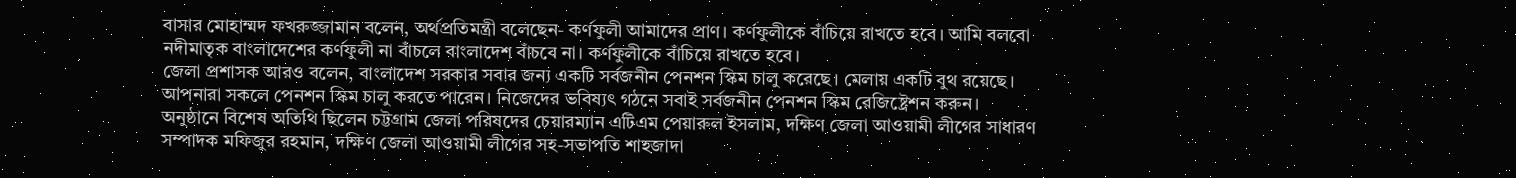বাসার মোহাম্মদ ফখরুজ্জামান বলেন, অর্থপ্রতিমন্ত্রী বলেছেন- কর্ণফুলী আমাদের প্রাণ। কর্ণফুলীকে বাঁচিয়ে রাখতে হবে। আমি বলবো নদীমাতৃক বাংলাদেশের কর্ণফুলী না বাঁচলে বাংলাদেশ বাঁচবে না। কর্ণফুলীকে বাঁচিয়ে রাখতে হবে।
জেলা প্রশাসক আরও বলেন, বাংলাদেশ সরকার সবার জন্য একটি সর্বজনীন পেনশন স্কিম চালু করেছে। মেলায় একটি বুথ রয়েছে। আপনারা সকলে পেনশন স্কিম চালু করতে পারেন। নিজেদের ভবিষ্যৎ গঠনে সবাই সর্বজনীন পেনশন স্কিম রেজিষ্ট্রেশন করুন।
অনুষ্ঠানে বিশেষ অতিথি ছিলেন চট্টগ্রাম জেলা পরিষদের চেয়ারম্যান এটিএম পেয়ারুল ইসলাম, দক্ষিণ জেলা আওয়ামী লীগের সাধারণ সম্পাদক মফিজুর রহমান, দক্ষিণ জেলা আওয়ামী লীগের সহ-সভাপতি শাহজাদা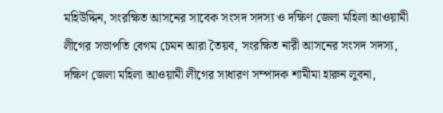মহিউদ্দিন, সংরক্ষিত আসনের সাবেক সংসদ সদস্য ও দক্ষিণ জেলা মহিলা আওয়ামী লীগের সভাপতি বেগম চেমন আরা তৈয়ব, সংরক্ষিত নারী আসনের সংসদ সদস্য, দক্ষিণ জেলা মহিলা আওয়ামী লীগের সাধারণ সম্পাদক শামীমা হারুন লুবনা,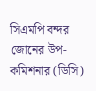সিএমপি বন্দর জোনের উপ-কমিশনার (ডিসি)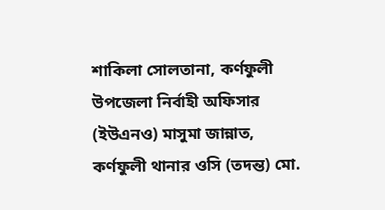শাকিলা সোলতানা, কর্ণফুলী উপজেলা নির্বাহী অফিসার (ইউএনও) মাসুমা জান্নাত, কর্ণফুলী থানার ওসি (তদন্ত) মো.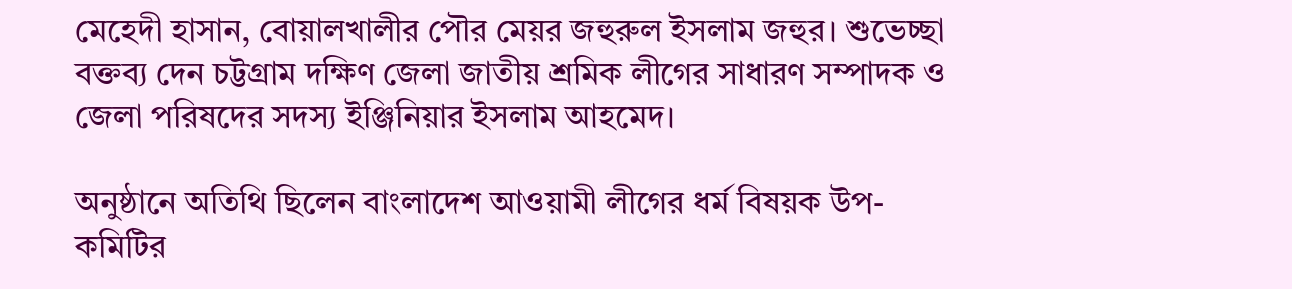মেহেদী হাসান, বোয়ালখালীর পৌর মেয়র জহুরুল ইসলাম জহুর। শুভেচ্ছা বক্তব্য দেন চট্টগ্রাম দক্ষিণ জেলা জাতীয় শ্রমিক লীগের সাধারণ সম্পাদক ও জেলা পরিষদের সদস্য ইঞ্জিনিয়ার ইসলাম আহমেদ।

অনুষ্ঠানে অতিথি ছিলেন বাংলাদেশ আওয়ামী লীগের ধর্ম বিষয়ক উপ-কমিটির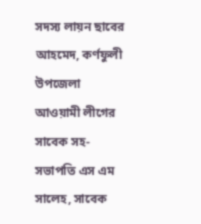সদস্য লায়ন ছাবের আহমেদ, কর্ণফুলী উপজেলা আওয়ামী লীগের সাবেক সহ-সভাপতি এস এম সালেহ, সাবেক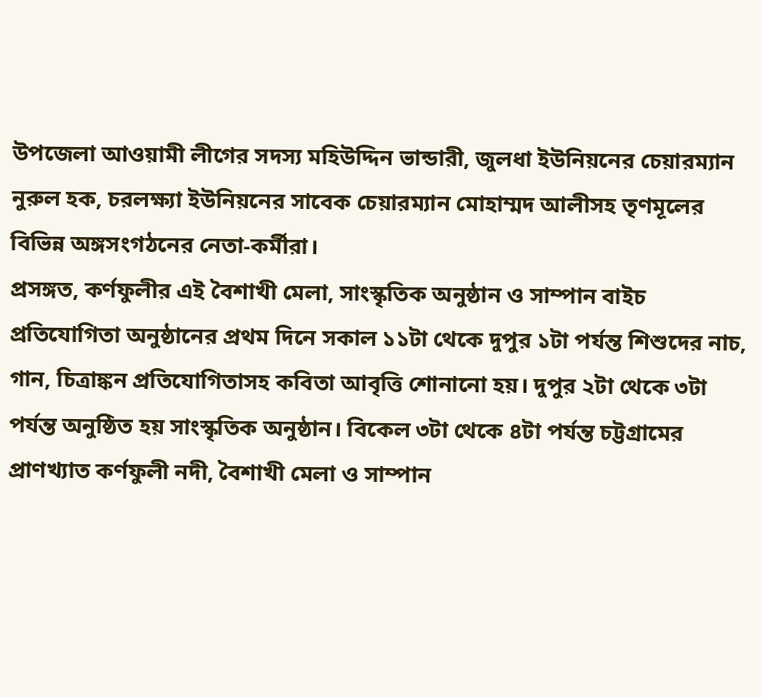উপজেলা আওয়ামী লীগের সদস্য মহিউদ্দিন ভান্ডারী, জুলধা ইউনিয়নের চেয়ারম্যান নুরুল হক, চরলক্ষ্যা ইউনিয়নের সাবেক চেয়ারম্যান মোহাম্মদ আলীসহ তৃণমূলের বিভিন্ন অঙ্গসংগঠনের নেতা-কর্মীরা।
প্রসঙ্গত, কর্ণফুলীর এই বৈশাখী মেলা, সাংস্কৃতিক অনুষ্ঠান ও সাম্পান বাইচ প্রতিযোগিতা অনুষ্ঠানের প্রথম দিনে সকাল ১১টা থেকে দুপুর ১টা পর্যন্ত শিশুদের নাচ, গান, চিত্রাঙ্কন প্রতিযোগিতাসহ কবিতা আবৃত্তি শোনানো হয়। দুপুর ২টা থেকে ৩টা পর্যন্ত অনুষ্ঠিত হয় সাংস্কৃতিক অনুষ্ঠান। বিকেল ৩টা থেকে ৪টা পর্যন্ত চট্টগ্রামের প্রাণখ্যাত কর্ণফুলী নদী, বৈশাখী মেলা ও সাম্পান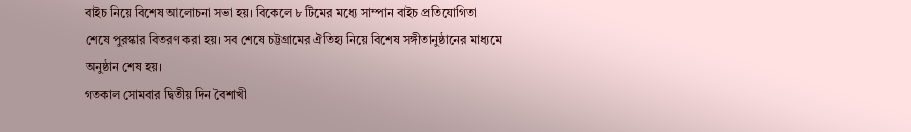বাইচ নিয়ে বিশেষ আলোচনা সভা হয়। বিকেলে ৮ টিমের মধ্যে সাম্পান বাইচ প্রতিযোগিতা শেষে পুরস্কার বিতরণ করা হয়। সব শেষে চট্টগ্রামের ঐতিহ্য নিয়ে বিশেষ সঙ্গীতানুষ্ঠানের মাধ্যমে অনুষ্ঠান শেষ হয়।
গতকাল সোমবার দ্বিতীয় দিন বৈশাখী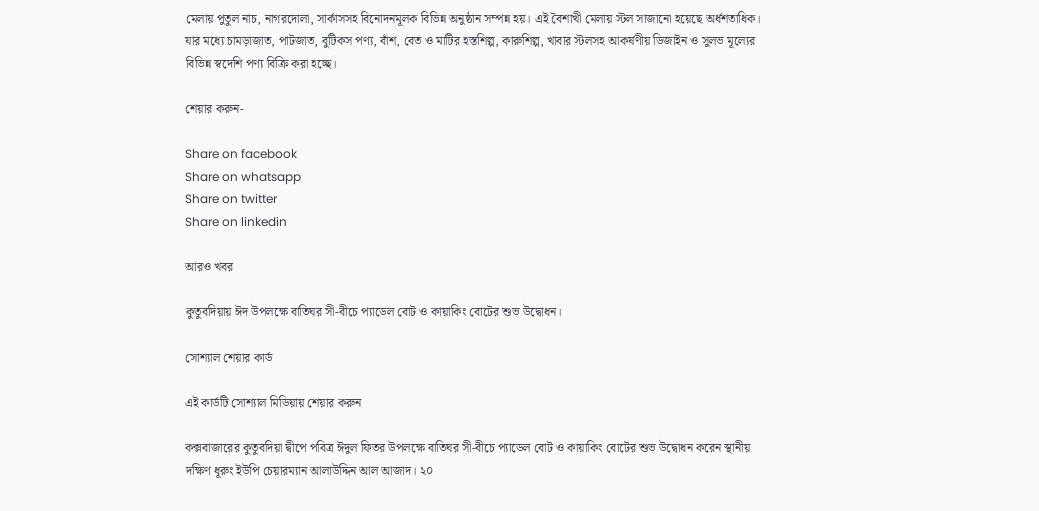মেলায় পুতুল নাচ, নাগরদোলা, সার্কাসসহ বিনোদনমূলক বিভিন্ন অনুষ্ঠান সম্পন্ন হয়। এই বৈশাখী মেলায় স্টল সাজানো হয়েছে অর্ধশতাধিক। যার মধ্যে চামড়াজাত, পাটজাত, বুটিকস পণ্য, বাঁশ, বেত ও মাটির হস্তশিল্প, কারুশিল্প, খাবার স্টলসহ আকর্ষণীয় ডিজাইন ও সুলভ মূল্যের বিভিন্ন স্বদেশি পণ্য বিক্রি করা হচ্ছে।

শেয়ার করুন-

Share on facebook
Share on whatsapp
Share on twitter
Share on linkedin

আরও খবর

কুতুবদিয়ায় ঈদ উপলক্ষে বাতিঘর সী-বীচে প্যাডেল বোট ও কায়াকিং বোটের শুভ উদ্বোধন।

সোশ্যাল শেয়ার কার্ড

এই কার্ডটি সোশ্যাল মিডিয়ায় শেয়ার করুন

কক্সবাজারের কুতুবদিয়া দ্বীপে পবিত্র ঈদুল ফিতর উপলক্ষে বাতিঘর সী-বীচে প্যাডেল বোট ও কায়াকিং বোটের শুভ উদ্বোধন করেন স্থানীয় দক্ষিণ ধূরুং ইউপি চেয়ারম্যান আলাউদ্দিন আল আজাদ। ২০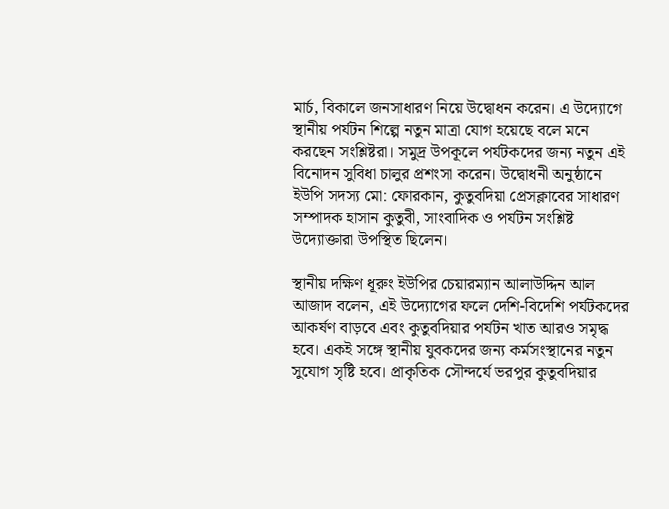মার্চ, বিকালে জনসাধারণ নিয়ে উদ্বোধন করেন। এ উদ্যোগে স্থানীয় পর্যটন শিল্পে নতুন মাত্রা যোগ হয়েছে বলে মনে করছেন সংশ্লিষ্টরা। সমুদ্র উপকূলে পর্যটকদের জন্য নতুন এই বিনোদন সুবিধা চালুর প্রশংসা করেন। উদ্বোধনী অনুষ্ঠানে ইউপি সদস্য মো: ফোরকান, কুতুবদিয়া প্রেসক্লাবের সাধারণ সম্পাদক হাসান কুতুবী, সাংবাদিক ও পর্যটন সংশ্লিষ্ট উদ্যোক্তারা উপস্থিত ছিলেন।

স্থানীয় দক্ষিণ ধূরুং ইউপির চেয়ারম্যান আলাউদ্দিন আল আজাদ বলেন, এই উদ্যোগের ফলে দেশি-বিদেশি পর্যটকদের আকর্ষণ বাড়বে এবং কুতুবদিয়ার পর্যটন খাত আরও সমৃদ্ধ হবে। একই সঙ্গে স্থানীয় যুবকদের জন্য কর্মসংস্থানের নতুন সুযোগ সৃষ্টি হবে। প্রাকৃতিক সৌন্দর্যে ভরপুর কুতুবদিয়ার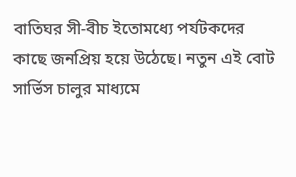বাতিঘর সী-বীচ ইতোমধ্যে পর্যটকদের কাছে জনপ্রিয় হয়ে উঠেছে। নতুন এই বোট সার্ভিস চালুর মাধ্যমে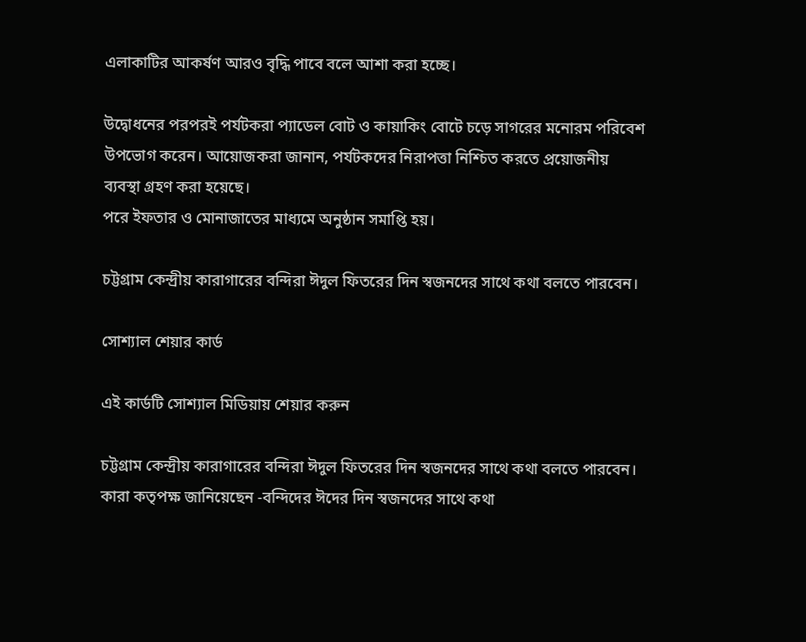এলাকাটির আকর্ষণ আরও বৃদ্ধি পাবে বলে আশা করা হচ্ছে।

উদ্বোধনের পরপরই পর্যটকরা প্যাডেল বোট ও কায়াকিং বোটে চড়ে সাগরের মনোরম পরিবেশ উপভোগ করেন। আয়োজকরা জানান, পর্যটকদের নিরাপত্তা নিশ্চিত করতে প্রয়োজনীয় ব্যবস্থা গ্রহণ করা হয়েছে।
পরে ইফতার ও মোনাজাতের মাধ্যমে অনুষ্ঠান সমাপ্তি হয়।

চট্টগ্রাম কেন্দ্রীয় কারাগারের বন্দিরা ঈদুল ফিতরের দিন স্বজনদের সাথে কথা বলতে পারবেন।

সোশ্যাল শেয়ার কার্ড

এই কার্ডটি সোশ্যাল মিডিয়ায় শেয়ার করুন

চট্টগ্রাম কেন্দ্রীয় কারাগারের বন্দিরা ঈদুল ফিতরের দিন স্বজনদের সাথে কথা বলতে পারবেন। কারা কতৃপক্ষ জানিয়েছেন -বন্দিদের ঈদের দিন স্বজনদের সাথে কথা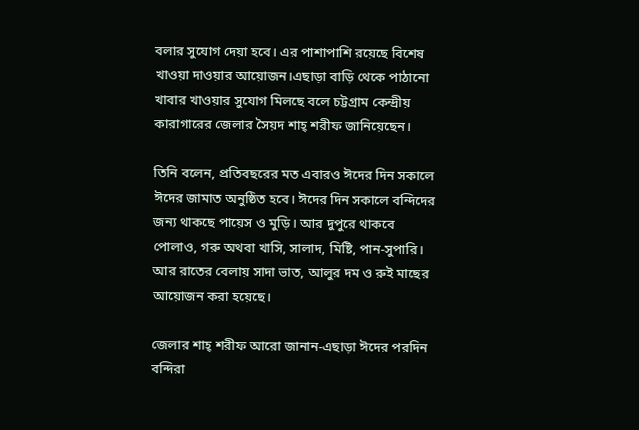বলার সুযোগ দেয়া হবে। এর পাশাপাশি রয়েছে বিশেষ খাওয়া দাওয়ার আয়োজন।এছাড়া বাড়ি থেকে পাঠানো খাবার খাওয়ার সুযোগ মিলছে বলে চট্টগ্রাম কেন্দ্রীয় কারাগারের জেলার সৈয়দ শাহ্ শরীফ জানিয়েছেন।

তিনি বলেন, প্রতিবছরের মত এবারও ঈদের দিন সকালে ঈদের জামাত অনুষ্ঠিত হবে। ঈদের দিন সকালে বন্দিদের জন্য থাকছে পায়েস ও মুড়ি। আর দুপুরে থাকবে পোলাও, গরু অথবা খাসি, সালাদ, মিষ্টি, পান-সুপারি। আর রাতের বেলায় সাদা ভাত, আলুর দম ও রুই মাছের আয়োজন করা হয়েছে।

জেলার শাহ্ শরীফ আরো জানান-এছাড়া ঈদের পরদিন বন্দিরা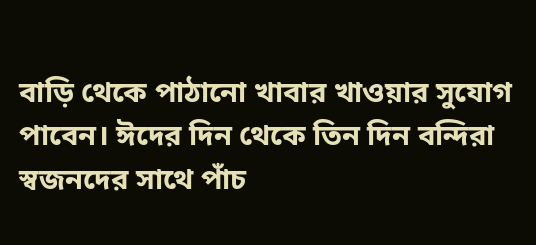বাড়ি থেকে পাঠানো খাবার খাওয়ার সুযোগ পাবেন। ঈদের দিন থেকে তিন দিন বন্দিরা স্বজনদের সাথে পাঁচ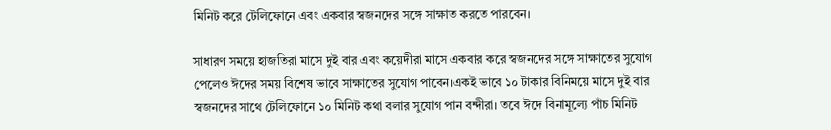মিনিট করে টেলিফোনে এবং একবার স্বজনদের সঙ্গে সাক্ষাত করতে পারবেন।

সাধারণ সময়ে হাজতিরা মাসে দুই বার এবং কয়েদীরা মাসে একবার করে স্বজনদের সঙ্গে সাক্ষাতের সুযোগ পেলেও ঈদের সময় বিশেষ ভাবে সাক্ষাতের সুযোগ পাবেন।একই ভাবে ১০ টাকার বিনিময়ে মাসে দুই বার স্বজনদের সাথে টেলিফোনে ১০ মিনিট কথা বলার সুযোগ পান বন্দীরা। তবে ঈদে বিনামূল্যে পাঁচ মিনিট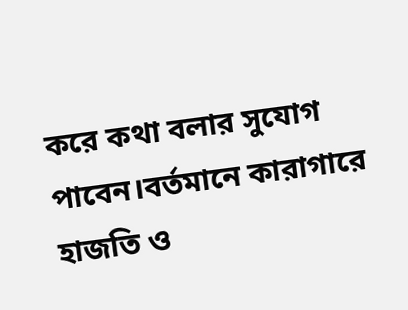করে কথা বলার সুযোগ পাবেন।বর্তমানে কারাগারে হাজতি ও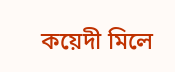কয়েদী মিলে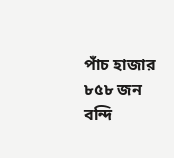পাঁচ হাজার ৮৫৮ জন বন্দি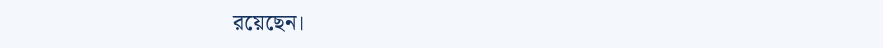রয়েছেন।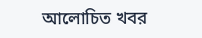আলোচিত খবর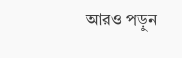আরও পড়ুন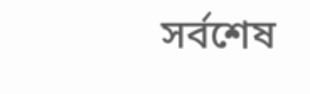সর্বশেষ